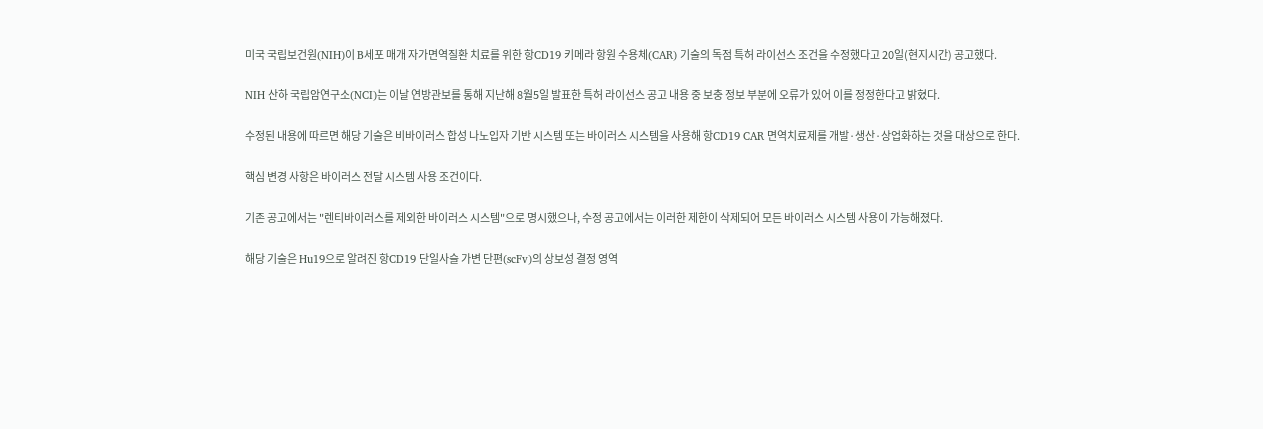미국 국립보건원(NIH)이 B세포 매개 자가면역질환 치료를 위한 항CD19 키메라 항원 수용체(CAR) 기술의 독점 특허 라이선스 조건을 수정했다고 20일(현지시간) 공고했다.

NIH 산하 국립암연구소(NCI)는 이날 연방관보를 통해 지난해 8월5일 발표한 특허 라이선스 공고 내용 중 보충 정보 부분에 오류가 있어 이를 정정한다고 밝혔다.

수정된 내용에 따르면 해당 기술은 비바이러스 합성 나노입자 기반 시스템 또는 바이러스 시스템을 사용해 항CD19 CAR 면역치료제를 개발·생산·상업화하는 것을 대상으로 한다.

핵심 변경 사항은 바이러스 전달 시스템 사용 조건이다.

기존 공고에서는 "렌티바이러스를 제외한 바이러스 시스템"으로 명시했으나, 수정 공고에서는 이러한 제한이 삭제되어 모든 바이러스 시스템 사용이 가능해졌다.

해당 기술은 Hu19으로 알려진 항CD19 단일사슬 가변 단편(scFv)의 상보성 결정 영역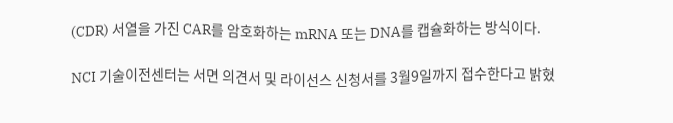(CDR) 서열을 가진 CAR를 암호화하는 mRNA 또는 DNA를 캡슐화하는 방식이다.

NCI 기술이전센터는 서면 의견서 및 라이선스 신청서를 3월9일까지 접수한다고 밝혔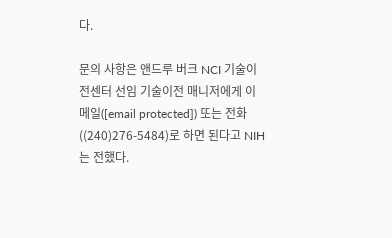다.

문의 사항은 앤드루 버크 NCI 기술이전센터 선임 기술이전 매니저에게 이메일([email protected]) 또는 전화((240)276-5484)로 하면 된다고 NIH는 전했다.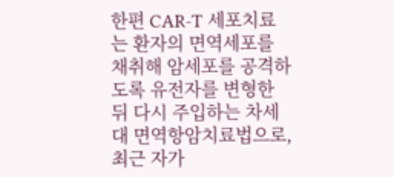한편 CAR-T 세포치료는 환자의 면역세포를 채취해 암세포를 공격하도록 유전자를 변형한 뒤 다시 주입하는 차세대 면역항암치료법으로, 최근 자가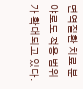면역질환 치료 분야로도 적용 범위가 확대되고 있다.